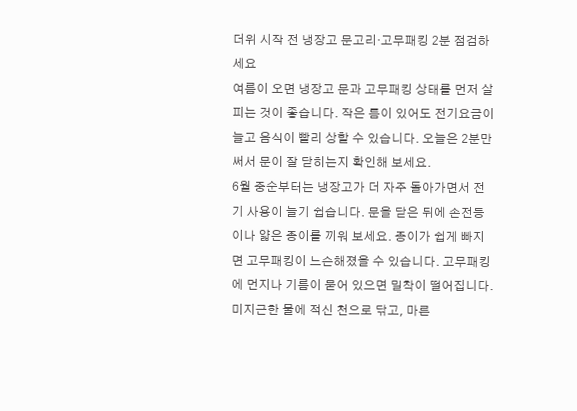더위 시작 전 냉장고 문고리·고무패킹 2분 점검하세요
여름이 오면 냉장고 문과 고무패킹 상태를 먼저 살피는 것이 좋습니다. 작은 틈이 있어도 전기요금이 늘고 음식이 빨리 상할 수 있습니다. 오늘은 2분만 써서 문이 잘 닫히는지 확인해 보세요.
6월 중순부터는 냉장고가 더 자주 돌아가면서 전기 사용이 늘기 쉽습니다. 문을 닫은 뒤에 손전등이나 얇은 종이를 끼워 보세요. 종이가 쉽게 빠지면 고무패킹이 느슨해졌을 수 있습니다. 고무패킹에 먼지나 기름이 묻어 있으면 밀착이 떨어집니다. 미지근한 물에 적신 천으로 닦고, 마른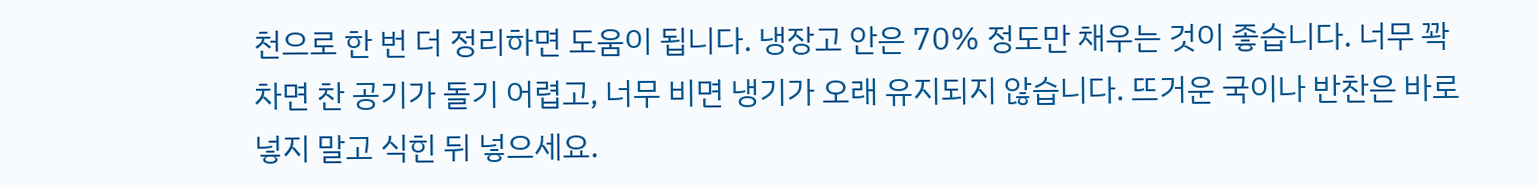천으로 한 번 더 정리하면 도움이 됩니다. 냉장고 안은 70% 정도만 채우는 것이 좋습니다. 너무 꽉 차면 찬 공기가 돌기 어렵고, 너무 비면 냉기가 오래 유지되지 않습니다. 뜨거운 국이나 반찬은 바로 넣지 말고 식힌 뒤 넣으세요.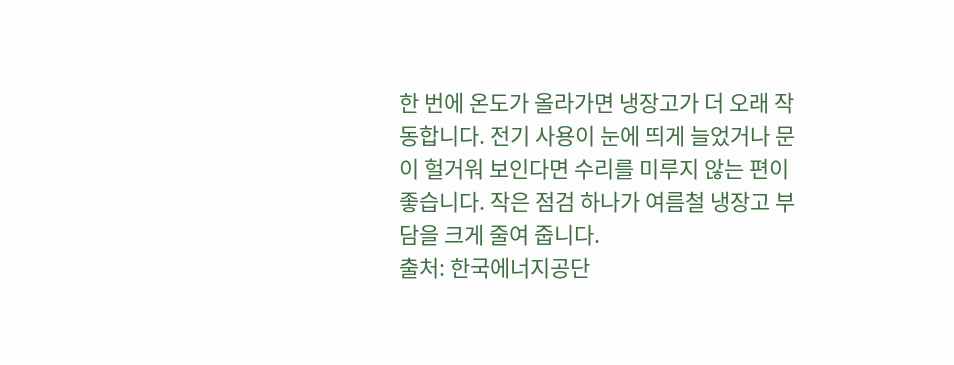한 번에 온도가 올라가면 냉장고가 더 오래 작동합니다. 전기 사용이 눈에 띄게 늘었거나 문이 헐거워 보인다면 수리를 미루지 않는 편이 좋습니다. 작은 점검 하나가 여름철 냉장고 부담을 크게 줄여 줍니다.
출처: 한국에너지공단